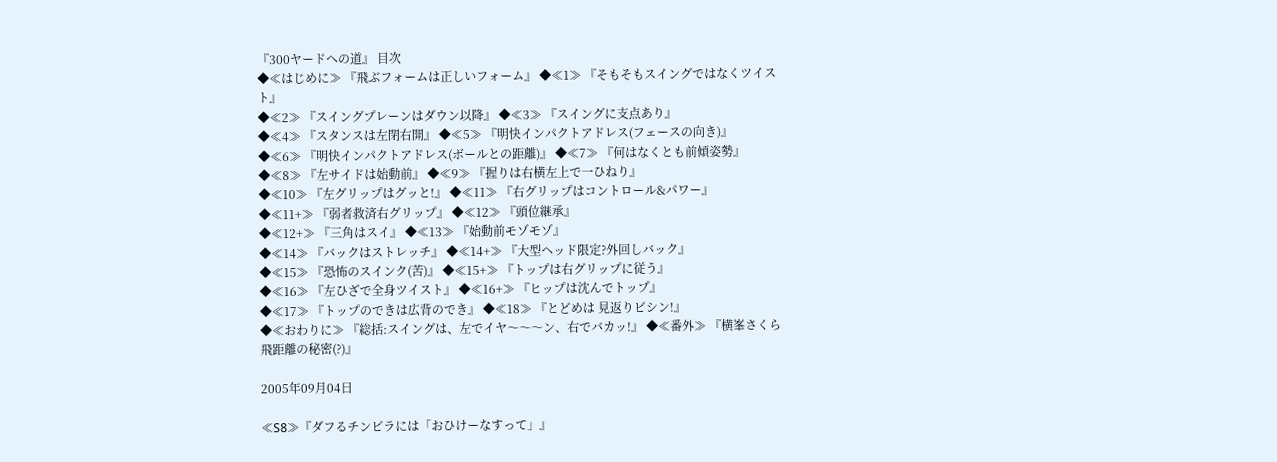『300ヤードへの道』 目次
◆≪はじめに≫ 『飛ぶフォームは正しいフォーム』 ◆≪1≫ 『そもそもスイングではなくツイスト』
◆≪2≫ 『スイングプレーンはダウン以降』 ◆≪3≫ 『スイングに支点あり』
◆≪4≫ 『スタンスは左閉右開』 ◆≪5≫ 『明快インパクトアドレス(フェースの向き)』
◆≪6≫ 『明快インパクトアドレス(ボールとの距離)』 ◆≪7≫ 『何はなくとも前傾姿勢』
◆≪8≫ 『左サイドは始動前』 ◆≪9≫ 『握りは右横左上で一ひねり』
◆≪10≫ 『左グリップはグッと!』 ◆≪11≫ 『右グリップはコントロール&パワー』
◆≪11+≫ 『弱者救済右グリップ』 ◆≪12≫ 『頭位継承』
◆≪12+≫ 『三角はスイ』 ◆≪13≫ 『始動前モゾモゾ』
◆≪14≫ 『バックはストレッチ』 ◆≪14+≫ 『大型ヘッド限定?外回しバック』
◆≪15≫ 『恐怖のスインク(苦)』 ◆≪15+≫ 『トップは右グリップに従う』
◆≪16≫ 『左ひざで全身ツイスト』 ◆≪16+≫ 『ヒップは沈んでトップ』
◆≪17≫ 『トップのできは広背のでき』 ◆≪18≫ 『とどめは 見返りビシン!』
◆≪おわりに≫ 『総括:スイングは、左でイヤ〜〜〜ン、右でバカッ!』 ◆≪番外≫ 『横峯さくら飛距離の秘密(?)』

2005年09月04日

≪S8≫『ダフるチンピラには「おひけーなすって」』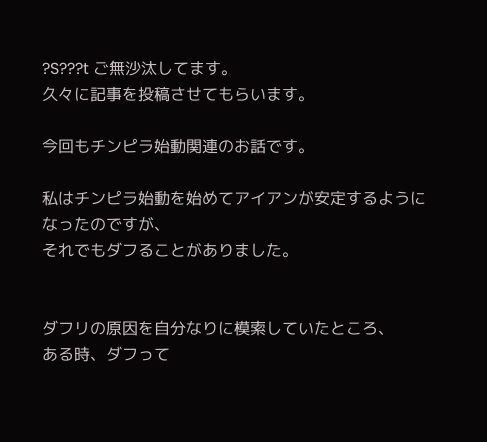?S???t ご無沙汰してます。
久々に記事を投稿させてもらいます。

今回もチンピラ始動関連のお話です。

私はチンピラ始動を始めてアイアンが安定するようになったのですが、
それでもダフることがありました。


ダフリの原因を自分なりに模索していたところ、
ある時、ダフって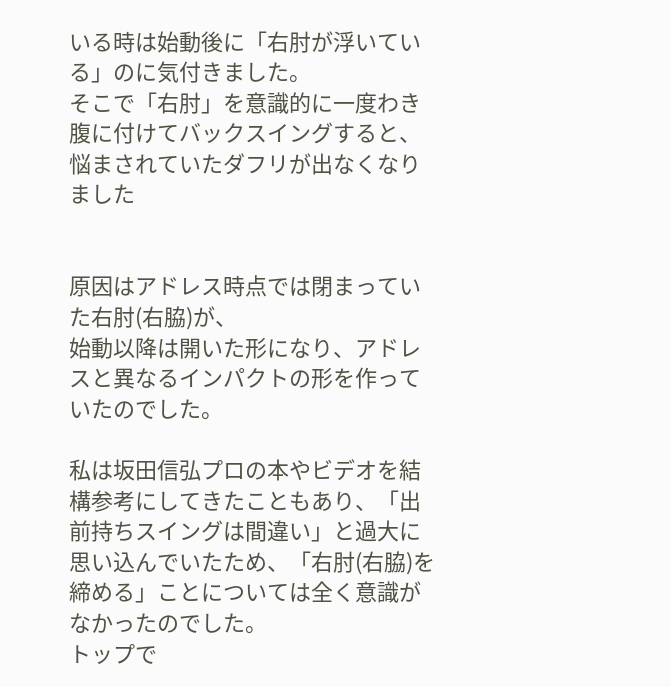いる時は始動後に「右肘が浮いている」のに気付きました。
そこで「右肘」を意識的に一度わき腹に付けてバックスイングすると、
悩まされていたダフリが出なくなりました


原因はアドレス時点では閉まっていた右肘(右脇)が、
始動以降は開いた形になり、アドレスと異なるインパクトの形を作っていたのでした。

私は坂田信弘プロの本やビデオを結構参考にしてきたこともあり、「出前持ちスイングは間違い」と過大に思い込んでいたため、「右肘(右脇)を締める」ことについては全く意識がなかったのでした。
トップで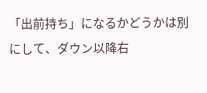「出前持ち」になるかどうかは別にして、ダウン以降右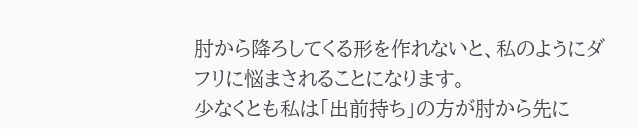肘から降ろしてくる形を作れないと、私のようにダフリに悩まされることになります。
少なくとも私は「出前持ち」の方が肘から先に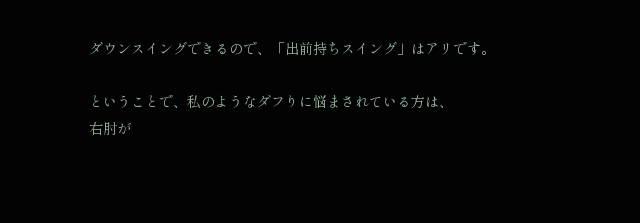ダウンスイングできるので、「出前持ちスイング」はアリです。

ということで、私のようなダフりに悩まされている方は、
右肘が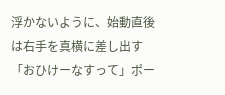浮かないように、始動直後は右手を真横に差し出す「おひけーなすって」ポー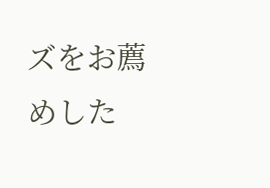ズをお薦めした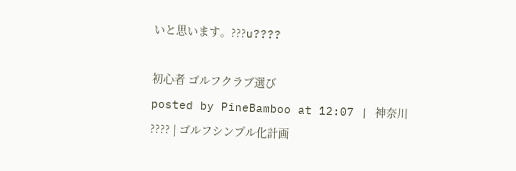いと思います。???u????

初心者 ゴルフクラブ選び
posted by PineBamboo at 12:07 | 神奈川 ???? | ゴルフシンプル化計画